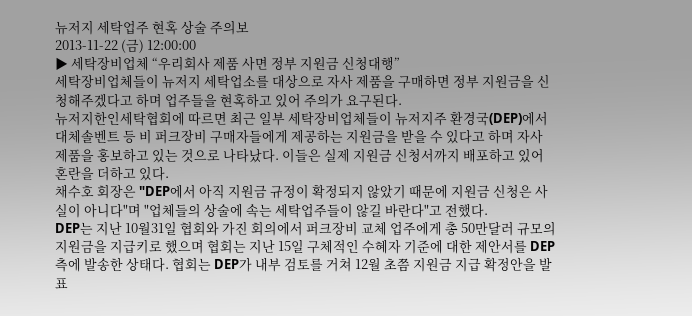뉴저지 세탁업주 현혹 상술 주의보
2013-11-22 (금) 12:00:00
▶ 세탁장비업체 “우리회사 제품 사면 정부 지원금 신청대행”
세탁장비업체들이 뉴저지 세탁업소를 대상으로 자사 제품을 구매하면 정부 지원금을 신청해주겠다고 하며 업주들을 현혹하고 있어 주의가 요구된다.
뉴저지한인세탁협회에 따르면 최근 일부 세탁장비업체들이 뉴저지주 환경국(DEP)에서 대체솔벤트 등 비 퍼크장비 구매자들에게 제공하는 지원금을 받을 수 있다고 하며 자사 제품을 홍보하고 있는 것으로 나타났다. 이들은 실제 지원금 신청서까지 배포하고 있어 혼란을 더하고 있다.
채수호 회장은 "DEP에서 아직 지원금 규정이 확정되지 않았기 때문에 지원금 신청은 사실이 아니다"며 "업체들의 상술에 속는 세탁업주들이 않길 바란다"고 전했다.
DEP는 지난 10월31일 협회와 가진 회의에서 퍼크장비 교체 업주에게 총 50만달러 규모의 지원금을 지급키로 했으며 협회는 지난 15일 구체적인 수혜자 기준에 대한 제안서를 DEP 측에 발송한 상태다. 협회는 DEP가 내부 검토를 거쳐 12월 초쯤 지원금 지급 확정안을 발표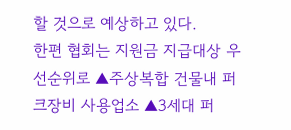할 것으로 예상하고 있다.
한편 협회는 지원금 지급대상 우선순위로 ▲주상복합 건물내 퍼크장비 사용업소 ▲3세대 퍼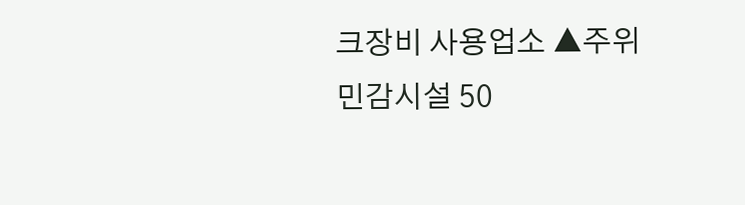크장비 사용업소 ▲주위민감시설 50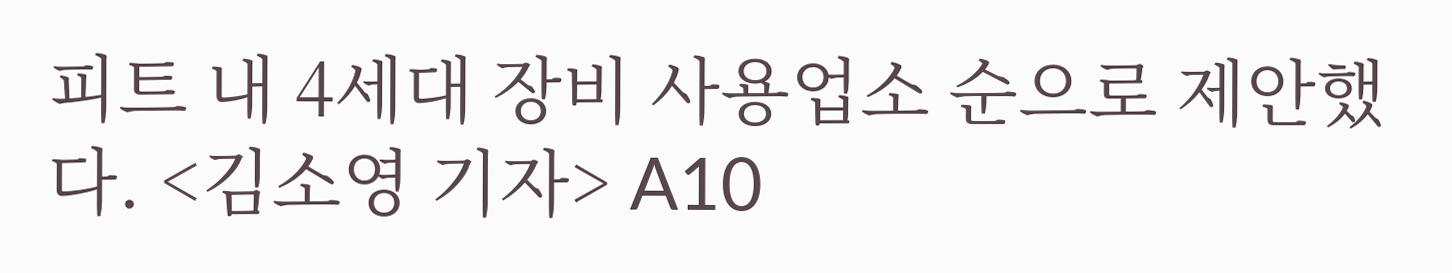피트 내 4세대 장비 사용업소 순으로 제안했다. <김소영 기자> A10